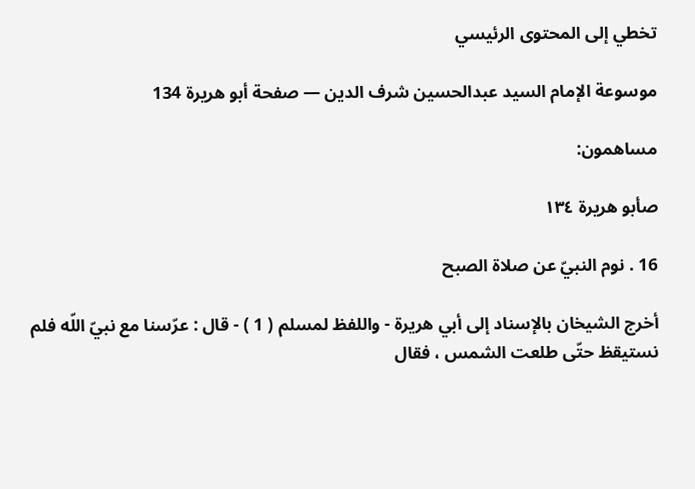تخطي إلى المحتوى الرئيسي

موسوعة الإمام السيد عبدالحسين شرف الدين — صفحة أبو هريرة 134

مساهمون:

صأبو هريرة ١٣٤

16 . نوم النبيّ عن صلاة الصبح

أخرج الشيخان بالإسناد إلى أبي هريرة - واللفظ لمسلم ( 1 ) - قال : عرّسنا مع نبيّ اللّه فلم نستيقظ حتّى طلعت الشمس ، فقال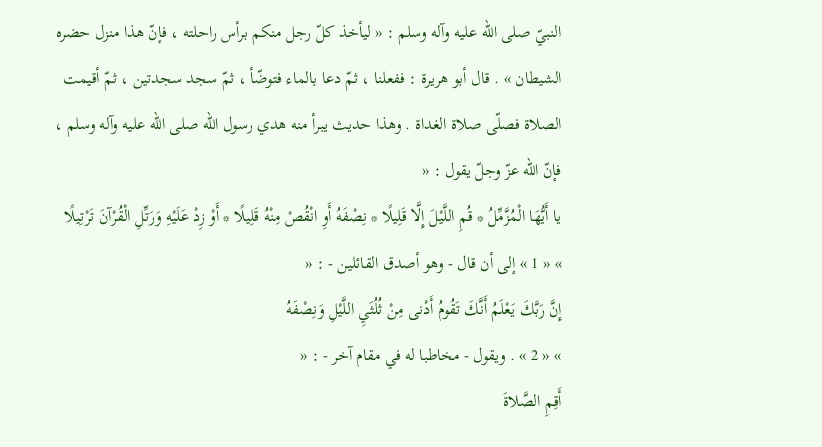النبيّ صلى الله عليه وآله وسلم : « ليأخذ كلّ رجل منكم برأس راحلته ، فإنّ هذا منزل حضره الشيطان » . قال أبو هريرة : ففعلنا ، ثمّ دعا بالماء فتوضّأ ، ثمّ سجد سجدتين ، ثمّ أقيمت الصلاة فصلّى صلاة الغداة . وهذا حديث يبرأ منه هدي رسول اللّه صلى الله عليه وآله وسلم ، فإنّ اللّه عزّ وجلّ يقول : «
يا أَيُّهَا الْمُزَّمِّلُ * قُمِ اللَّيْلَ إِلَّا قَلِيلًا * نِصْفَهُ أَوِ انْقُصْ مِنْهُ قَلِيلًا * أَوْ زِدْ عَلَيْهِ وَرَتِّلِ الْقُرْآنَ تَرْتِيلًا
» « 1 » إلى أن قال - وهو أصدق القائلين - : «
إِنَّ رَبَّكَ يَعْلَمُ أَنَّكَ تَقُومُ أَدْنى مِنْ ثُلُثَيِ اللَّيْلِ وَنِصْفَهُ
» « 2 » . ويقول - مخاطبا له في مقام آخر - : «
أَقِمِ الصَّلاةَ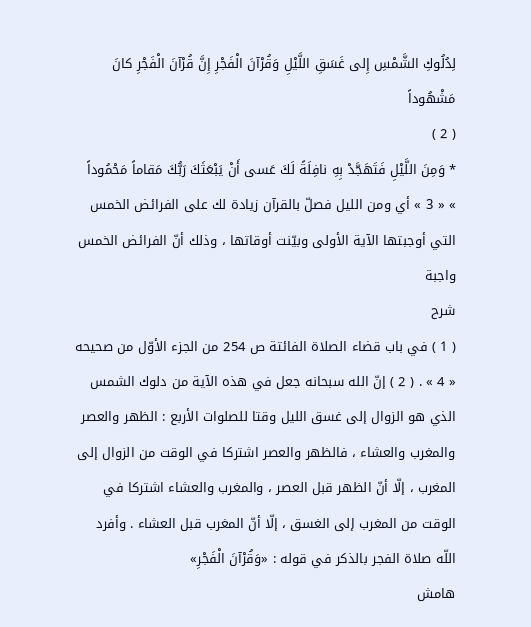لِدُلُوكِ الشَّمْسِ إِلى غَسَقِ اللَّيْلِ وَقُرْآنَ الْفَجْرِ إِنَّ قُرْآنَ الْفَجْرِ كانَ مَشْهُوداً
( 2 )
* وَمِنَ اللَّيْلِ فَتَهَجَّدْ بِهِ نافِلَةً لَكَ عَسى أَنْ يَبْعَثَكَ رَبُّكَ مَقاماً مَحْمُوداً
» « 3 » أي ومن الليل فصلّ بالقرآن زيادة لك على الفرائض الخمس التي أوجبتها الآية الأولى وبيّنت أوقاتها ، وذلك أنّ الفرائض الخمس واجبة
شرح
( 1 ) في باب قضاء الصلاة الفائتة ص 254 من الجزء الأوّل من صحيحه « 4 » . ( 2 ) إنّ الله سبحانه جعل في هذه الآية من دلوك الشمس الذي هو الزوال إلى غسق الليل وقتا للصلوات الأربع : الظهر والعصر والمغرب والعشاء ، فالظهر والعصر اشتركا في الوقت من الزوال إلى المغرب ، إلّا أنّ الظهر قبل العصر ، والمغرب والعشاء اشتركا في الوقت من المغرب إلى الغسق ، إلّا أنّ المغرب قبل العشاء . وأفرد اللّه صلاة الفجر بالذكر في قوله : «وَقُرْآنَ الْفَجْرِ»
هامش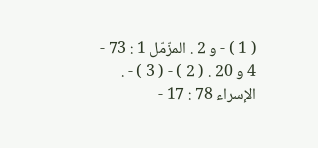( 1 ) - و 2 . المزّمّل 1 : 73 - 4 و 20 . ( 2 ) - ( 3 ) - . الإسراء 78 : 17 -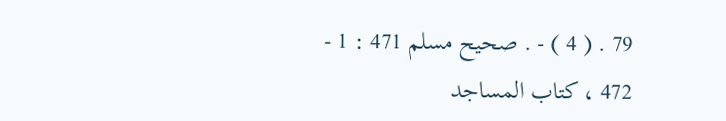79 . ( 4 ) - . صحيح مسلم 471 : 1 - 472 ، كتاب المساجد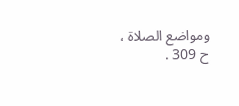ومواضع الصلاة ، ح 309 .